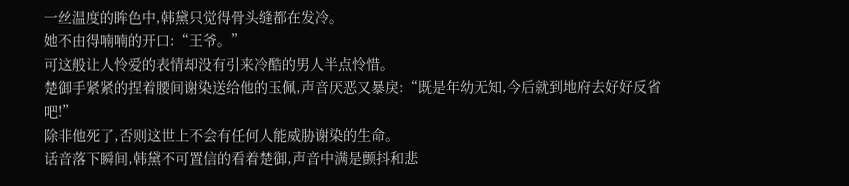一丝温度的眸色中,韩黛只觉得骨头缝都在发冷。
她不由得喃喃的开口:“王爷。”
可这般让人怜爱的表情却没有引来冷酷的男人半点怜惜。
楚御手紧紧的捏着腰间谢染送给他的玉佩,声音厌恶又暴戾:“既是年幼无知,今后就到地府去好好反省吧!”
除非他死了,否则这世上不会有任何人能威胁谢染的生命。
话音落下瞬间,韩黛不可置信的看着楚御,声音中满是颤抖和悲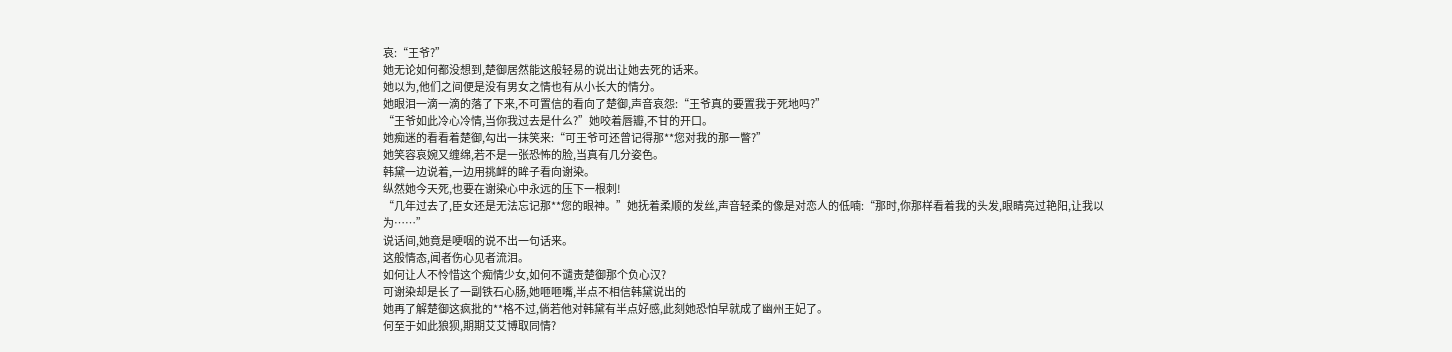哀:“王爷?”
她无论如何都没想到,楚御居然能这般轻易的说出让她去死的话来。
她以为,他们之间便是没有男女之情也有从小长大的情分。
她眼泪一滴一滴的落了下来,不可置信的看向了楚御,声音哀怨:“王爷真的要置我于死地吗?”
“王爷如此冷心冷情,当你我过去是什么?”她咬着唇瓣,不甘的开口。
她痴迷的看看着楚御,勾出一抹笑来:“可王爷可还曾记得那**您对我的那一瞥?”
她笑容哀婉又缠绵,若不是一张恐怖的脸,当真有几分姿色。
韩黛一边说着,一边用挑衅的眸子看向谢染。
纵然她今天死,也要在谢染心中永远的压下一根刺!
“几年过去了,臣女还是无法忘记那**您的眼神。”她抚着柔顺的发丝,声音轻柔的像是对恋人的低喃:“那时,你那样看着我的头发,眼睛亮过艳阳,让我以为……”
说话间,她竟是哽咽的说不出一句话来。
这般情态,闻者伤心见者流泪。
如何让人不怜惜这个痴情少女,如何不谴责楚御那个负心汉?
可谢染却是长了一副铁石心肠,她咂咂嘴,半点不相信韩黛说出的
她再了解楚御这疯批的**格不过,倘若他对韩黛有半点好感,此刻她恐怕早就成了幽州王妃了。
何至于如此狼狈,期期艾艾博取同情?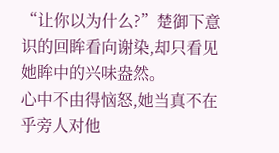“让你以为什么?”楚御下意识的回眸看向谢染,却只看见她眸中的兴味盎然。
心中不由得恼怒,她当真不在乎旁人对他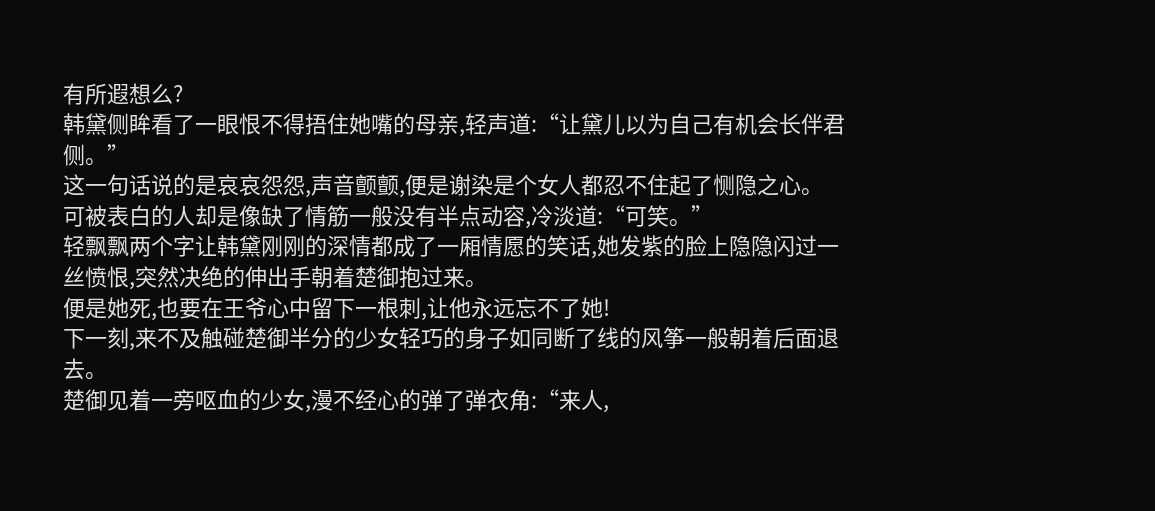有所遐想么?
韩黛侧眸看了一眼恨不得捂住她嘴的母亲,轻声道:“让黛儿以为自己有机会长伴君侧。”
这一句话说的是哀哀怨怨,声音颤颤,便是谢染是个女人都忍不住起了恻隐之心。
可被表白的人却是像缺了情筋一般没有半点动容,冷淡道:“可笑。”
轻飘飘两个字让韩黛刚刚的深情都成了一厢情愿的笑话,她发紫的脸上隐隐闪过一丝愤恨,突然决绝的伸出手朝着楚御抱过来。
便是她死,也要在王爷心中留下一根刺,让他永远忘不了她!
下一刻,来不及触碰楚御半分的少女轻巧的身子如同断了线的风筝一般朝着后面退去。
楚御见着一旁呕血的少女,漫不经心的弹了弹衣角:“来人,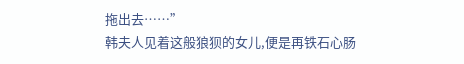拖出去……”
韩夫人见着这般狼狈的女儿,便是再铁石心肠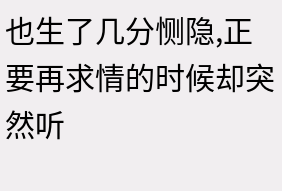也生了几分恻隐,正要再求情的时候却突然听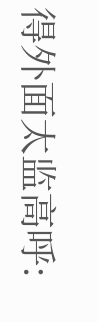得外面太监高呼: